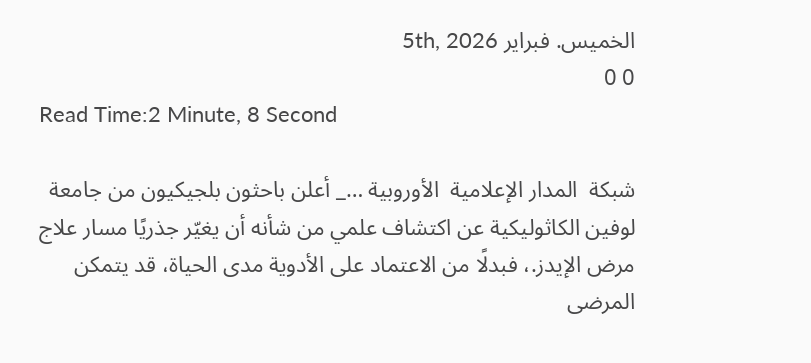الخميس. فبراير 5th, 2026
0 0
Read Time:2 Minute, 8 Second

شبكة  المدار الإعلامية  الأوروبية …_ أعلن باحثون بلجيكيون من جامعة لوفين الكاثوليكية عن اكتشاف علمي من شأنه أن يغيّر جذريًا مسار علاج مرض الإيدز.، فبدلًا من الاعتماد على الأدوية مدى الحياة، قد يتمكن المرضى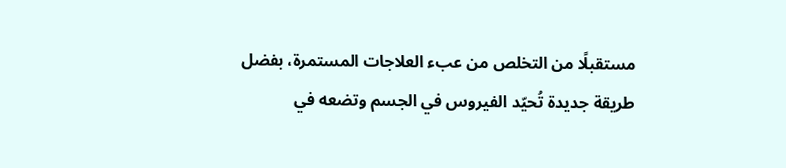مستقبلًا من التخلص من عبء العلاجات المستمرة، بفضل طريقة جديدة تُحيّد الفيروس في الجسم وتضعه في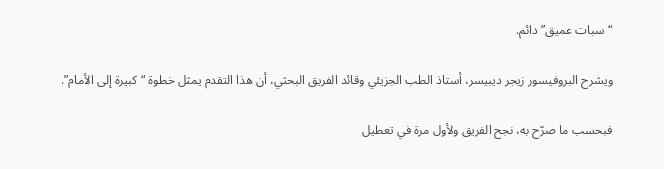“سبات عميق” دائم.

ويشرح البروفيسور زيجر ديبيسر، أستاذ الطب الجزيئي وقائد الفريق البحثي، أن هذا التقدم يمثل خطوة “كبيرة إلى الأمام”.

فبحسب ما صرّح به، نجح الفريق ولأول مرة في تعطيل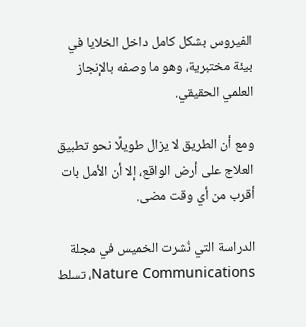الفيروس بشكل كامل داخل الخلايا في بيئة مختبرية، وهو ما وصفه بالإنجاز العلمي الحقيقي.

ومع أن الطريق لا يزال طويلًا نحو تطبيق العلاج على أرض الواقع، إلا أن الأمل بات أقرب من أي وقت مضى.

الدراسة التي نُشرت الخميس في مجلة Nature Communications، تسلط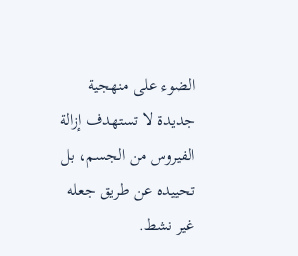الضوء على منهجية جديدة لا تستهدف إزالة الفيروس من الجسم، بل تحييده عن طريق جعله غير نشط.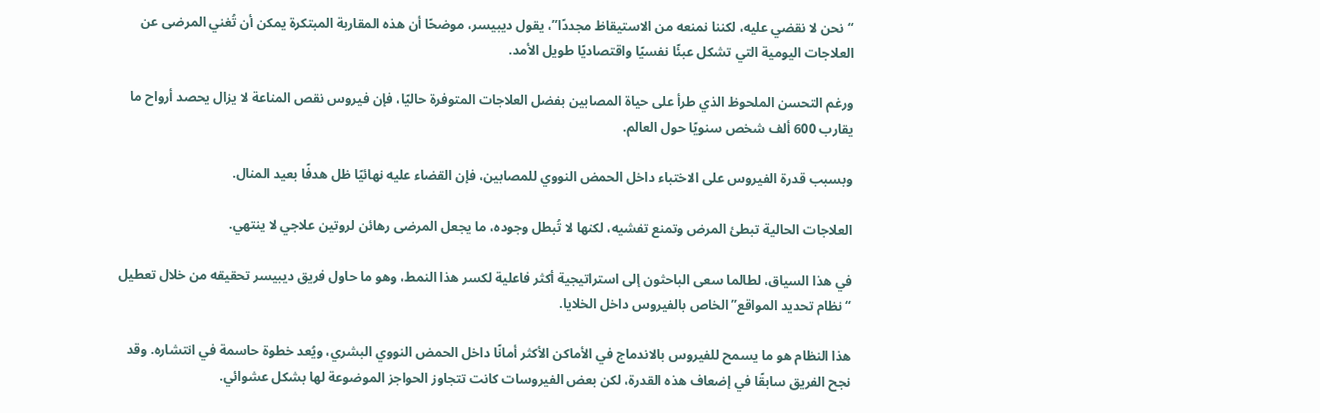“نحن لا نقضي عليه، لكننا نمنعه من الاستيقاظ مجددًا”، يقول ديبيسر، موضحًا أن هذه المقاربة المبتكرة يمكن أن تُغني المرضى عن العلاجات اليومية التي تشكل عبئًا نفسيًا واقتصاديًا طويل الأمد.

ورغم التحسن الملحوظ الذي طرأ على حياة المصابين بفضل العلاجات المتوفرة حاليًا، فإن فيروس نقص المناعة لا يزال يحصد أرواح ما يقارب 600 ألف شخص سنويًا حول العالم.

وبسبب قدرة الفيروس على الاختباء داخل الحمض النووي للمصابين، فإن القضاء عليه نهائيًا ظل هدفًا بعيد المنال.

العلاجات الحالية تبطئ المرض وتمنع تفشيه، لكنها لا تُبطل وجوده، ما يجعل المرضى رهائن لروتين علاجي لا ينتهي.

في هذا السياق، لطالما سعى الباحثون إلى استراتيجية أكثر فاعلية لكسر هذا النمط، وهو ما حاول فريق ديبيسر تحقيقه من خلال تعطيل “نظام تحديد المواقع” الخاص بالفيروس داخل الخلايا.

هذا النظام هو ما يسمح للفيروس بالاندماج في الأماكن الأكثر أمانًا داخل الحمض النووي البشري، ويُعد خطوة حاسمة في انتشاره. وقد نجح الفريق سابقًا في إضعاف هذه القدرة، لكن بعض الفيروسات كانت تتجاوز الحواجز الموضوعة لها بشكل عشوائي.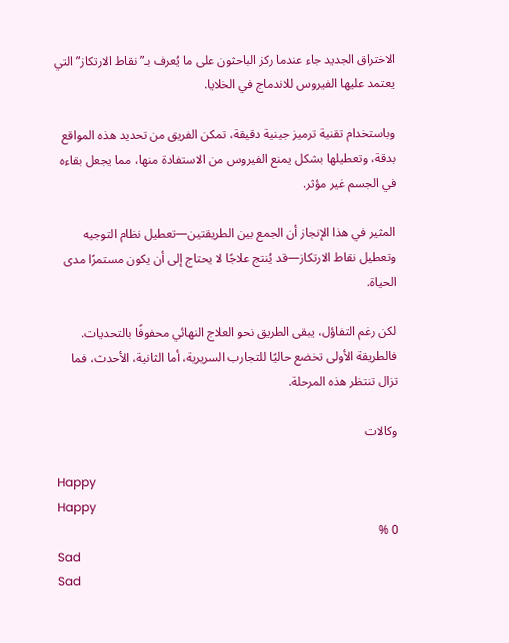الاختراق الجديد جاء عندما ركز الباحثون على ما يُعرف بـ”نقاط الارتكاز” التي يعتمد عليها الفيروس للاندماج في الخلايا.

وباستخدام تقنية ترميز جينية دقيقة، تمكن الفريق من تحديد هذه المواقع بدقة، وتعطيلها بشكل يمنع الفيروس من الاستفادة منها، مما يجعل بقاءه في الجسم غير مؤثر.

المثير في هذا الإنجاز أن الجمع بين الطريقتين—تعطيل نظام التوجيه وتعطيل نقاط الارتكاز—قد يُنتج علاجًا لا يحتاج إلى أن يكون مستمرًا مدى الحياة.

لكن رغم التفاؤل، يبقى الطريق نحو العلاج النهائي محفوفًا بالتحديات. فالطريقة الأولى تخضع حاليًا للتجارب السريرية، أما الثانية، الأحدث، فما تزال تنتظر هذه المرحلة.

وكالات

Happy
Happy
0 %
Sad
Sad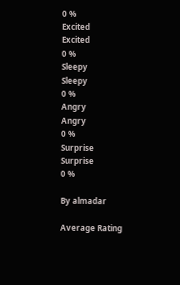0 %
Excited
Excited
0 %
Sleepy
Sleepy
0 %
Angry
Angry
0 %
Surprise
Surprise
0 %

By almadar

Average Rating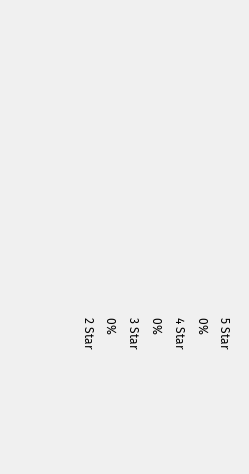5 Star
0%
4 Star
0%
3 Star
0%
2 Star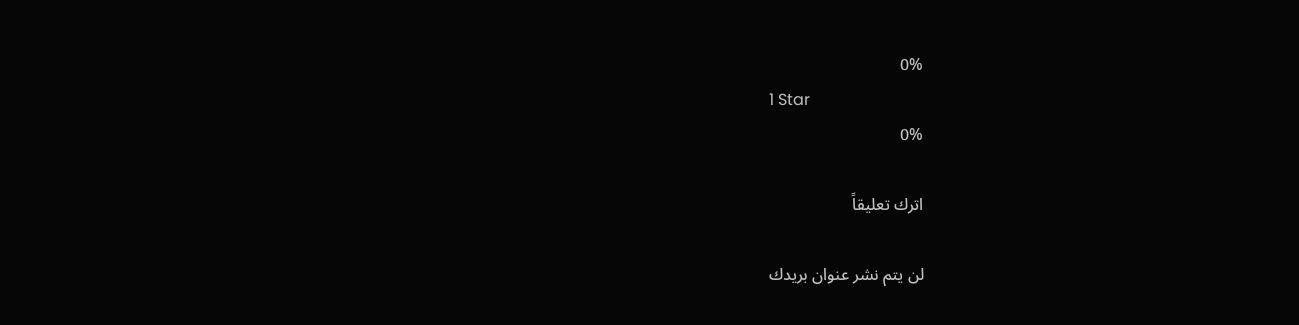0%
1 Star
0%

اترك تعليقاً

لن يتم نشر عنوان بريدك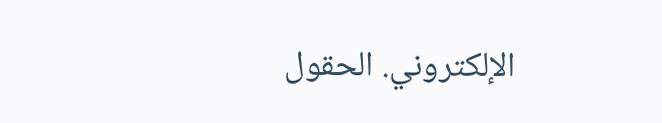الإلكتروني. الحقول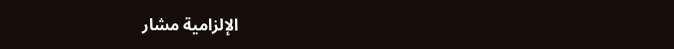الإلزامية مشار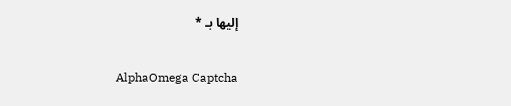إليها بـ *

AlphaOmega Captcha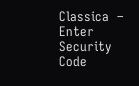Classica  –  Enter Security Code